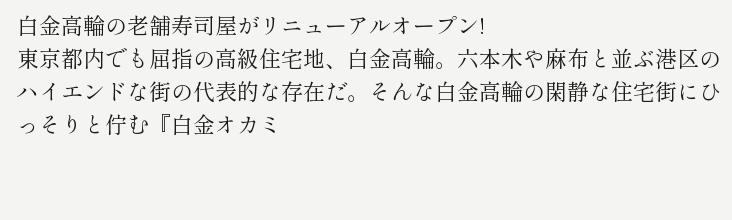白金高輪の老舗寿司屋がリニューアルオープン!
東京都内でも屈指の高級住宅地、白金高輪。六本木や麻布と並ぶ港区のハイエンドな街の代表的な存在だ。そんな白金高輪の閑静な住宅街にひっそりと佇む『白金オカミ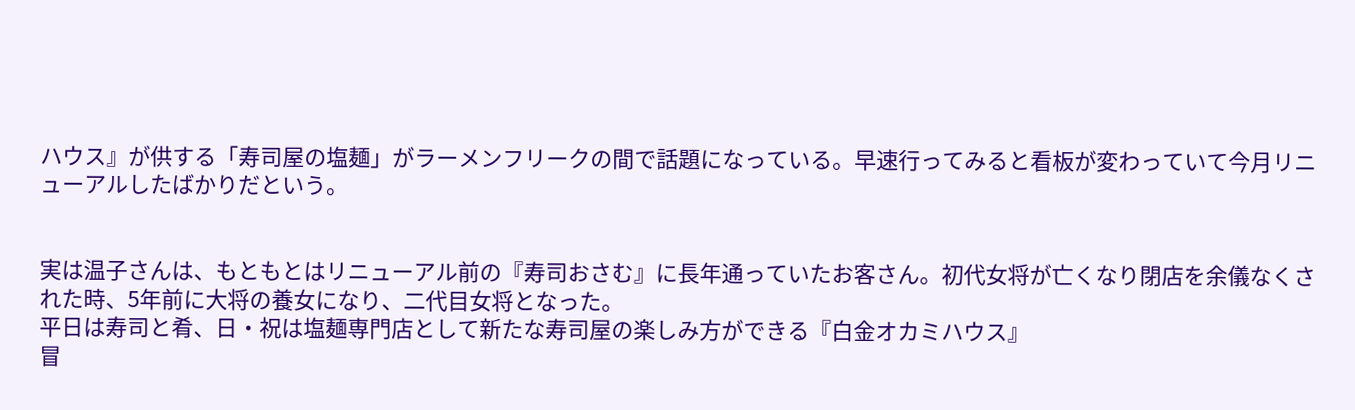ハウス』が供する「寿司屋の塩麺」がラーメンフリークの間で話題になっている。早速行ってみると看板が変わっていて今月リニューアルしたばかりだという。


実は温子さんは、もともとはリニューアル前の『寿司おさむ』に長年通っていたお客さん。初代女将が亡くなり閉店を余儀なくされた時、5年前に大将の養女になり、二代目女将となった。
平日は寿司と肴、日・祝は塩麺専門店として新たな寿司屋の楽しみ方ができる『白金オカミハウス』
冒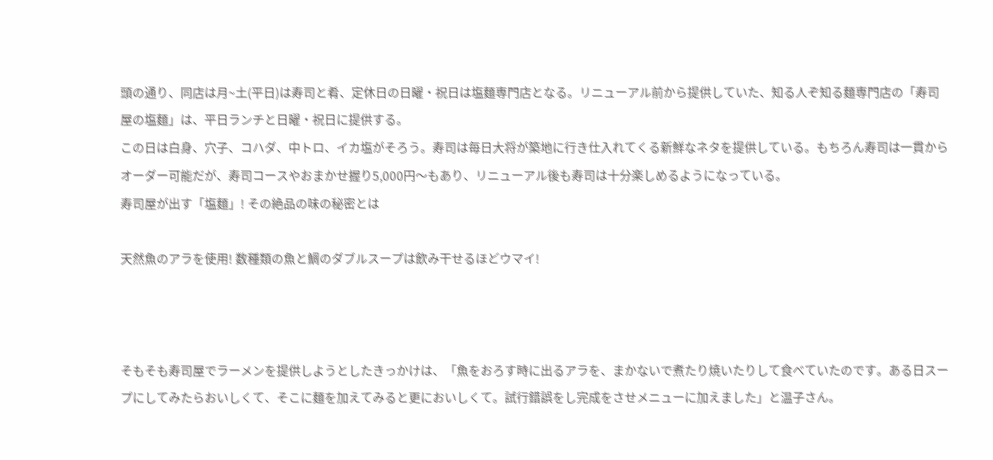頭の通り、同店は月~土(平日)は寿司と肴、定休日の日曜・祝日は塩麺専門店となる。リニューアル前から提供していた、知る人ぞ知る麺専門店の「寿司屋の塩麺」は、平日ランチと日曜・祝日に提供する。
この日は白身、穴子、コハダ、中トロ、イカ塩がそろう。寿司は毎日大将が築地に行き仕入れてくる新鮮なネタを提供している。もちろん寿司は一貫からオーダー可能だが、寿司コースやおまかせ握り5,000円〜もあり、リニューアル後も寿司は十分楽しめるようになっている。
寿司屋が出す「塩麺」! その絶品の味の秘密とは

天然魚のアラを使用! 数種類の魚と鯛のダブルスープは飲み干せるほどウマイ!



そもそも寿司屋でラーメンを提供しようとしたきっかけは、「魚をおろす時に出るアラを、まかないで煮たり焼いたりして食べていたのです。ある日スープにしてみたらおいしくて、そこに麺を加えてみると更においしくて。試行錯誤をし完成をさせメニューに加えました」と温子さん。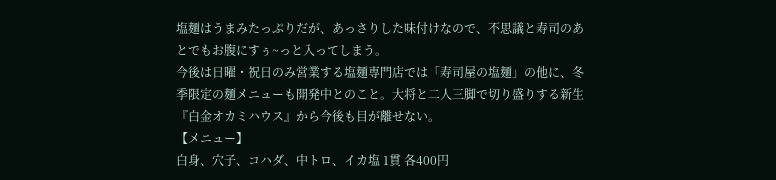塩麺はうまみたっぷりだが、あっさりした味付けなので、不思議と寿司のあとでもお腹にすぅ~っと入ってしまう。
今後は日曜・祝日のみ営業する塩麺専門店では「寿司屋の塩麺」の他に、冬季限定の麺メニューも開発中とのこと。大将と二人三脚で切り盛りする新生『白金オカミハウス』から今後も目が離せない。
【メニュー】
白身、穴子、コハダ、中トロ、イカ塩 1貫 各400円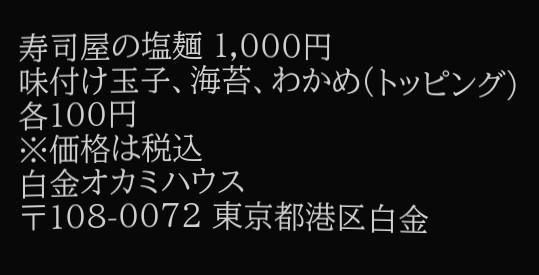寿司屋の塩麺 1,000円
味付け玉子、海苔、わかめ(トッピング) 各100円
※価格は税込
白金オカミハウス
〒108-0072 東京都港区白金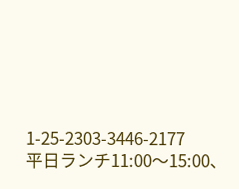1-25-2303-3446-2177
平日ランチ11:00〜15:00、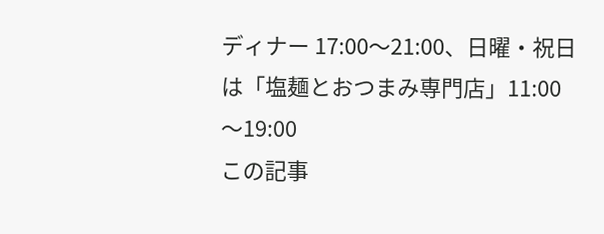ディナー 17:00〜21:00、日曜・祝日は「塩麺とおつまみ専門店」11:00〜19:00
この記事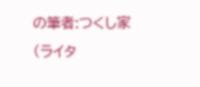の筆者:つくし家(ライタ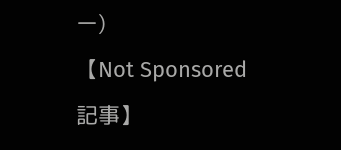ー)
【Not Sponsored 記事】